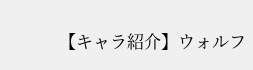【キャラ紹介】ウォルフ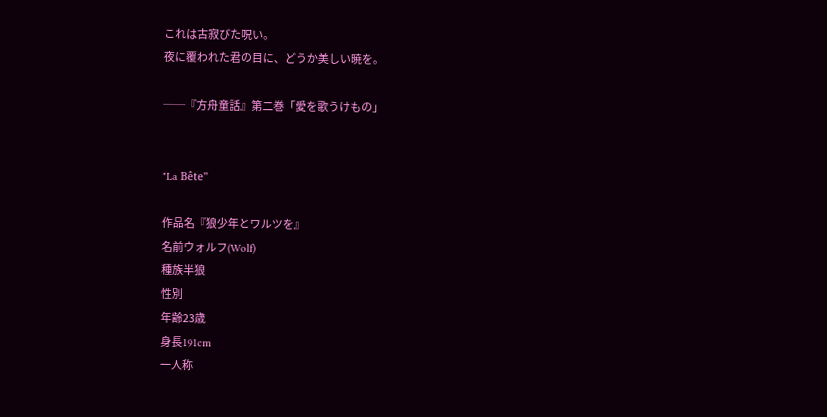これは古寂びた呪い。
夜に覆われた君の目に、どうか美しい暁を。

──『方舟童話』第二巻「愛を歌うけもの」


"La Bête"

作品名『狼少年とワルツを』
名前ウォルフ(Wolf)
種族半狼
性別
年齢23歳
身長191cm
一人称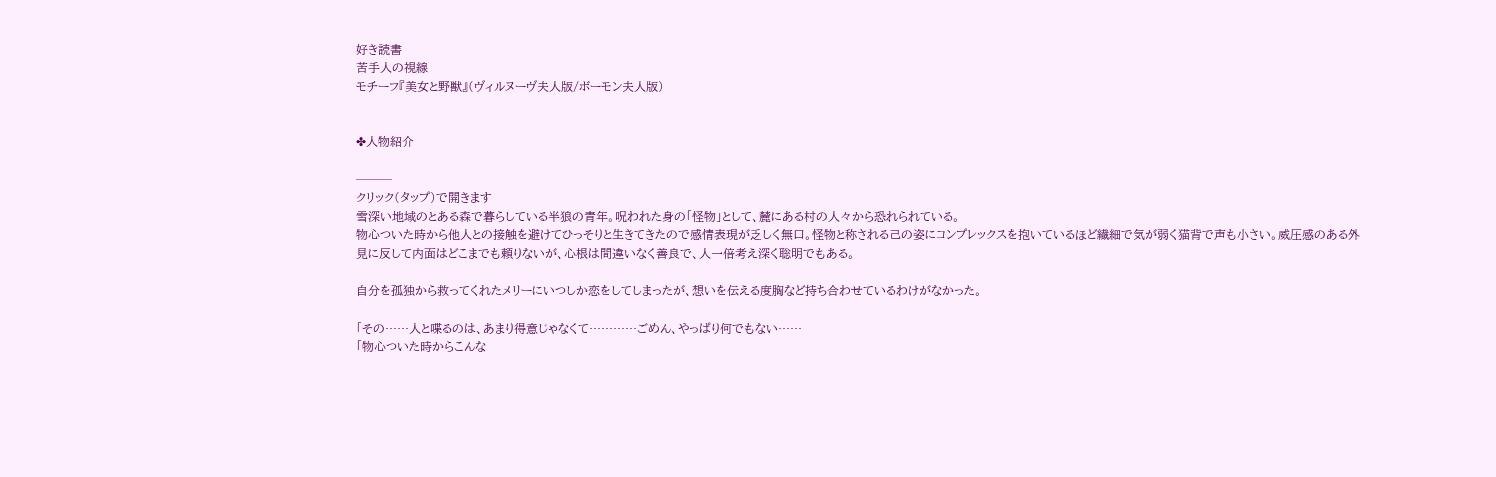好き読書
苦手人の視線
モチーフ『美女と野獣』(ヴィルヌーヴ夫人版/ボーモン夫人版)


✤人物紹介

───
クリック(タップ)で開きます
雪深い地域のとある森で暮らしている半狼の青年。呪われた身の「怪物」として、麓にある村の人々から恐れられている。
物心ついた時から他人との接触を避けてひっそりと生きてきたので感情表現が乏しく無口。怪物と称される己の姿にコンプレックスを抱いているほど繊細で気が弱く猫背で声も小さい。威圧感のある外見に反して内面はどこまでも頼りないが、心根は間違いなく善良で、人一倍考え深く聡明でもある。

自分を孤独から救ってくれたメリーにいつしか恋をしてしまったが、想いを伝える度胸など持ち合わせているわけがなかった。

「その……人と喋るのは、あまり得意じゃなくて…………ごめん、やっぱり何でもない……
「物心ついた時からこんな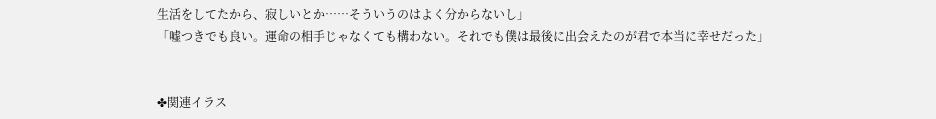生活をしてたから、寂しいとか……そういうのはよく分からないし」
「嘘つきでも良い。運命の相手じゃなくても構わない。それでも僕は最後に出会えたのが君で本当に幸せだった」


✤関連イラス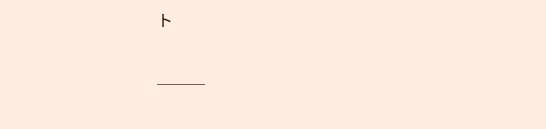ト

───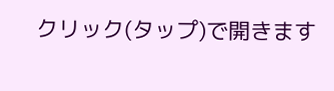クリック(タップ)で開きます